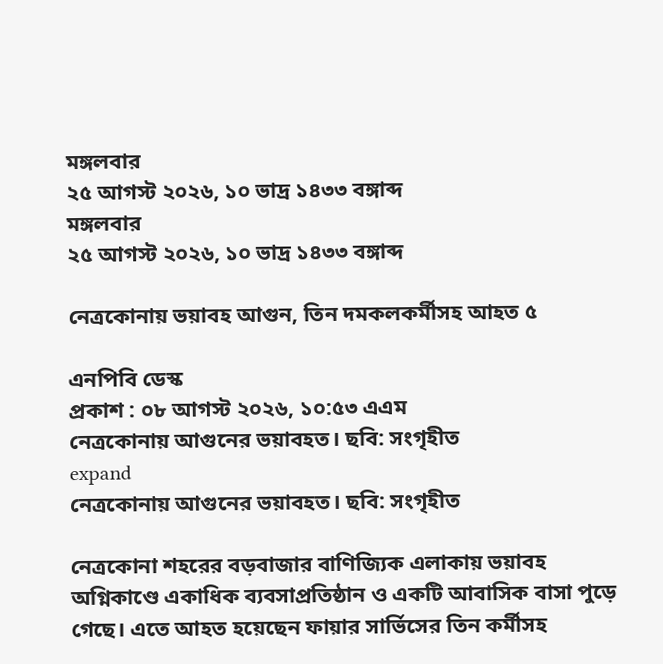মঙ্গলবার
২৫ আগস্ট ২০২৬, ১০ ভাদ্র ১৪৩৩ বঙ্গাব্দ
মঙ্গলবার
২৫ আগস্ট ২০২৬, ১০ ভাদ্র ১৪৩৩ বঙ্গাব্দ

নেত্রকোনায় ভয়াবহ আগুন, তিন দমকলকর্মীসহ আহত ৫

এনপিবি ডেস্ক
প্রকাশ : ০৮ আগস্ট ২০২৬, ১০:৫৩ এএম
নেত্রকোনায় আগুনের ভয়াবহত। ছবি: সংগৃহীত
expand
নেত্রকোনায় আগুনের ভয়াবহত। ছবি: সংগৃহীত

নেত্রকোনা শহরের বড়বাজার বাণিজ্যিক এলাকায় ভয়াবহ অগ্নিকাণ্ডে একাধিক ব্যবসাপ্রতিষ্ঠান ও একটি আবাসিক বাসা পুড়ে গেছে। এতে আহত হয়েছেন ফায়ার সার্ভিসের তিন কর্মীসহ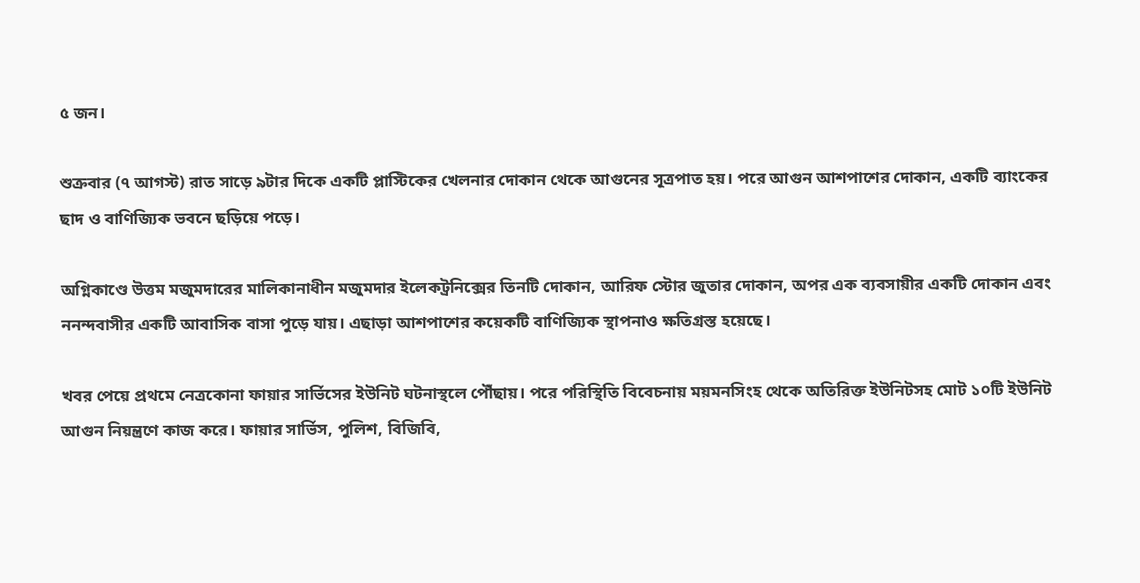৫ জন।

শুক্রবার (৭ আগস্ট) রাত সাড়ে ৯টার দিকে একটি প্লাস্টিকের খেলনার দোকান থেকে আগুনের সূত্রপাত হয়। পরে আগুন আশপাশের দোকান, একটি ব্যাংকের ছাদ ও বাণিজ্যিক ভবনে ছড়িয়ে পড়ে।

অগ্নিকাণ্ডে উত্তম মজুমদারের মালিকানাধীন মজুমদার ইলেকট্রনিক্সের তিনটি দোকান, আরিফ স্টোর জুতার দোকান, অপর এক ব্যবসায়ীর একটি দোকান এবং ননন্দবাসীর একটি আবাসিক বাসা পুড়ে যায়। এছাড়া আশপাশের কয়েকটি বাণিজ্যিক স্থাপনাও ক্ষতিগ্রস্ত হয়েছে।

খবর পেয়ে প্রথমে নেত্রকোনা ফায়ার সার্ভিসের ইউনিট ঘটনাস্থলে পৌঁছায়। পরে পরিস্থিতি বিবেচনায় ময়মনসিংহ থেকে অতিরিক্ত ইউনিটসহ মোট ১০টি ইউনিট আগুন নিয়ন্ত্রণে কাজ করে। ফায়ার সার্ভিস, পুলিশ, বিজিবি,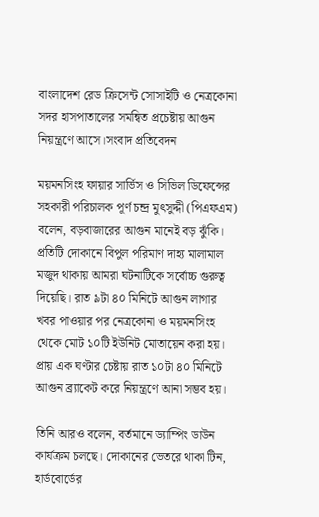বাংলাদেশ রেড ক্রিসেন্ট সোসাইটি ও নেত্রকোনা সদর হাসপাতালের সমন্বিত প্রচেষ্টায় আগুন নিয়ন্ত্রণে আসে।সংবাদ প্রতিবেদন

ময়মনসিংহ ফায়ার সার্ভিস ও সিভিল ডিফেন্সের সহকারী পরিচালক পূর্ণ চন্দ্র মুৎসুদ্দী (পিএফএম) বলেন, বড়বাজারের আগুন মানেই বড় ঝুঁকি। প্রতিটি দোকানে বিপুল পরিমাণ দাহ্য মালামাল মজুদ থাকায় আমরা ঘটনাটিকে সর্বোচ্চ গুরুত্ব দিয়েছি। রাত ৯টা ৪০ মিনিটে আগুন লাগার খবর পাওয়ার পর নেত্রকোনা ও ময়মনসিংহ থেকে মোট ১০টি ইউনিট মোতায়েন করা হয়। প্রায় এক ঘণ্টার চেষ্টায় রাত ১০টা ৪০ মিনিটে আগুন ব্র্যাকেট করে নিয়ন্ত্রণে আনা সম্ভব হয়।

তিনি আরও বলেন, বর্তমানে ড্যাম্পিং ডাউন কার্যক্রম চলছে। দোকানের ভেতরে থাকা টিন, হার্ডবোর্ডের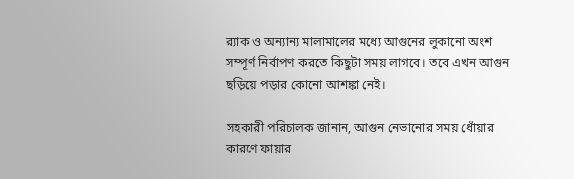র‌্যাক ও অন্যান্য মালামালের মধ্যে আগুনের লুকানো অংশ সম্পূর্ণ নির্বাপণ করতে কিছুটা সময় লাগবে। তবে এখন আগুন ছড়িয়ে পড়ার কোনো আশঙ্কা নেই।

সহকারী পরিচালক জানান, আগুন নেভানোর সময় ধোঁয়ার কারণে ফায়ার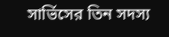সার্ভিসের তিন সদস্য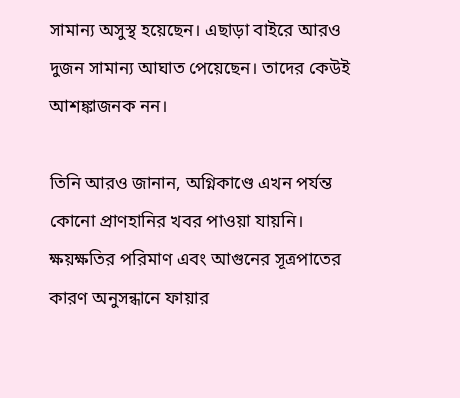সামান্য অসুস্থ হয়েছেন। এছাড়া বাইরে আরও দুজন সামান্য আঘাত পেয়েছেন। তাদের কেউই আশঙ্কাজনক নন।

তিনি আরও জানান, অগ্নিকাণ্ডে এখন পর্যন্ত কোনো প্রাণহানির খবর পাওয়া যায়নি। ক্ষয়ক্ষতির পরিমাণ এবং আগুনের সূত্রপাতের কারণ অনুসন্ধানে ফায়ার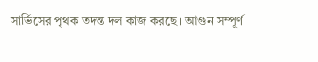সার্ভিসের পৃথক তদন্ত দল কাজ করছে। আগুন সম্পূর্ণ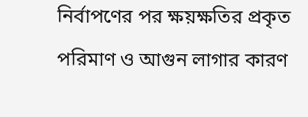নির্বাপণের পর ক্ষয়ক্ষতির প্রকৃত পরিমাণ ও আগুন লাগার কারণ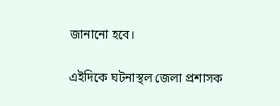জানানো হবে।

এইদিকে ঘটনাস্থল জেলা প্রশাসক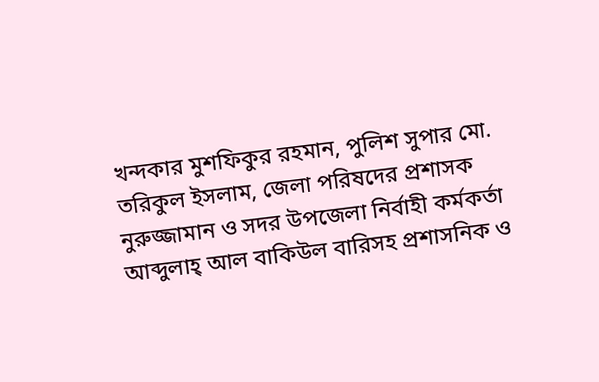খন্দকার মুশফিকুর রহমান, পুলিশ সুপার মো. তরিকুল ইসলাম, জেলা পরিষদের প্রশাসক নুরুজ্জামান ও সদর উপজেলা নির্বাহী কর্মকর্তা আব্দুলাহ্ আল বাকিউল বারিসহ প্রশাসনিক ও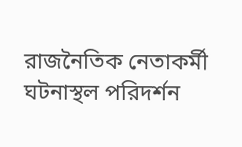রাজনৈতিক নেতাকর্মী ঘটনাস্থল পরিদর্শন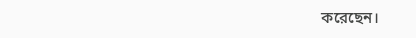করেছেন।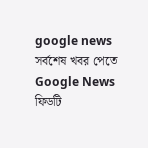google news সর্বশেষ খবর পেতে Google News ফিডটি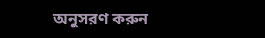অনুসরণ করুন